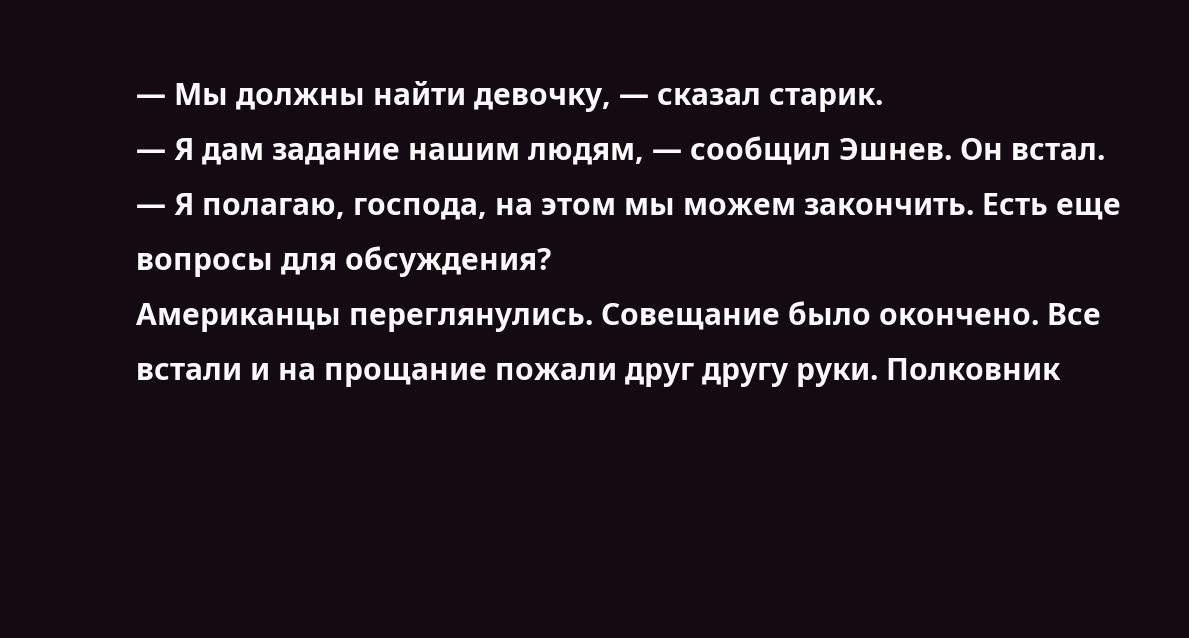— Мы должны найти девочку, — сказал старик.
— Я дам задание нашим людям, — сообщил Эшнев. Он встал. — Я полагаю, господа, на этом мы можем закончить. Есть еще вопросы для обсуждения?
Американцы переглянулись. Совещание было окончено. Все встали и на прощание пожали друг другу руки. Полковник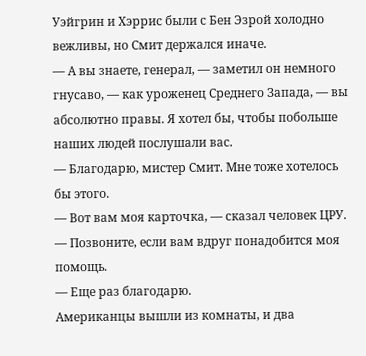Уэйгрин и Хэррис были с Бен Эзрой холодно вежливы, но Смит держался иначе.
— А вы знаете, генерал, — заметил он немного гнусаво, — как уроженец Среднего Запада, — вы абсолютно правы. Я хотел бы, чтобы побольше наших людей послушали вас.
— Благодарю, мистер Смит. Мне тоже хотелось бы этого.
— Вот вам моя карточка, — сказал человек ЦРУ. — Позвоните, если вам вдруг понадобится моя помощь.
— Еще раз благодарю.
Американцы вышли из комнаты, и два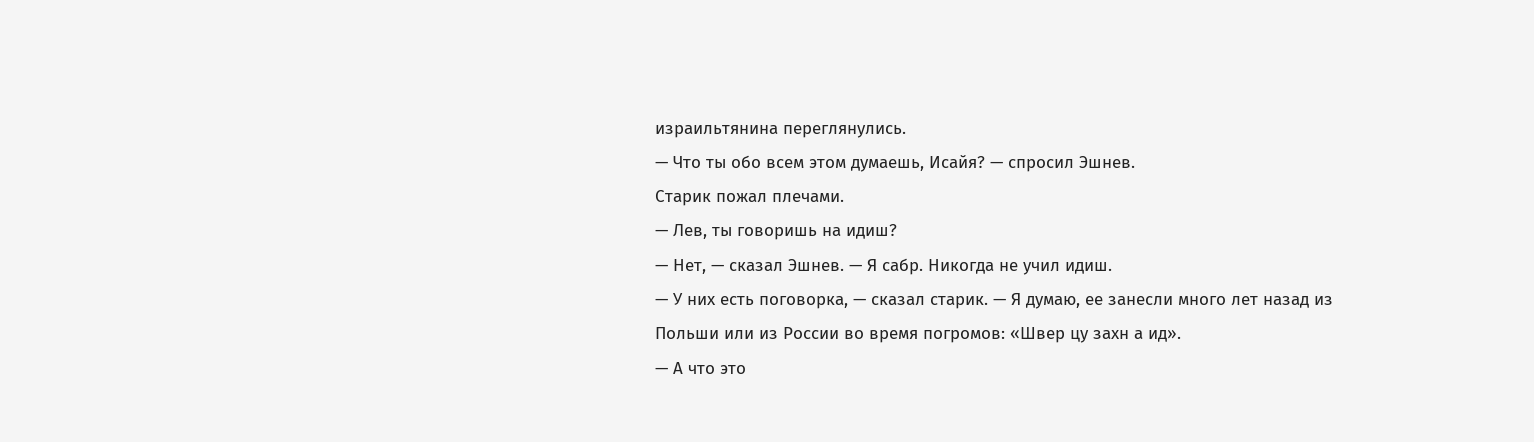израильтянина переглянулись.
— Что ты обо всем этом думаешь, Исайя? — спросил Эшнев.
Старик пожал плечами.
— Лев, ты говоришь на идиш?
— Нет, — сказал Эшнев. — Я сабр. Никогда не учил идиш.
— У них есть поговорка, — сказал старик. — Я думаю, ее занесли много лет назад из Польши или из России во время погромов: «Швер цу захн а ид».
— А что это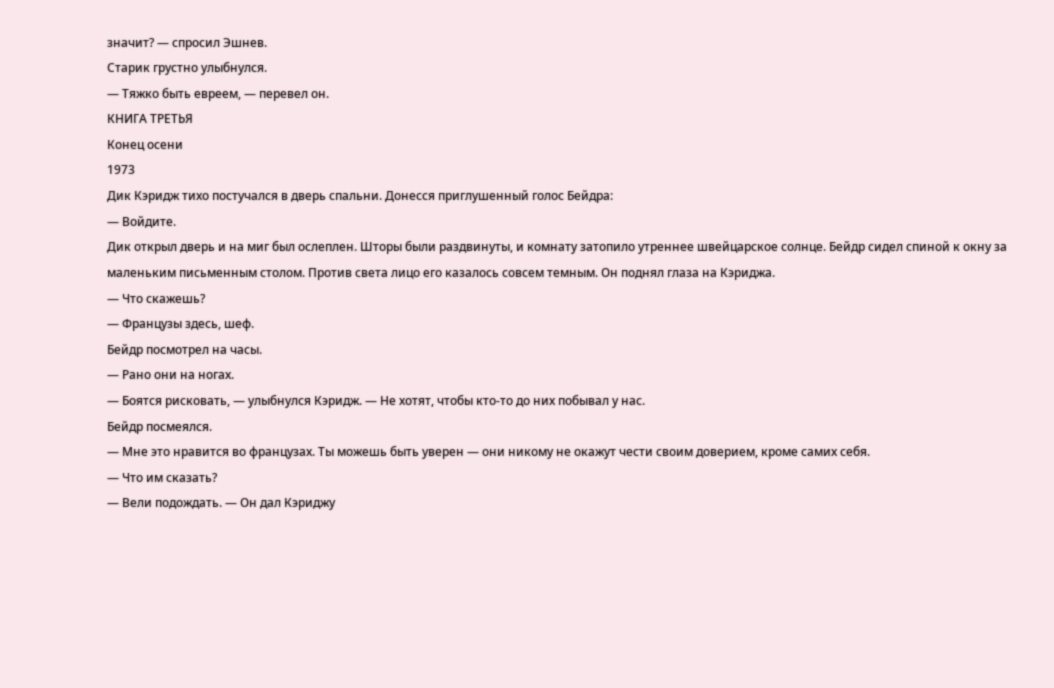значит? — спросил Эшнев.
Старик грустно улыбнулся.
— Тяжко быть евреем, — перевел он.
КНИГА ТРЕТЬЯ
Конец осени
1973
Дик Кэридж тихо постучался в дверь спальни. Донесся приглушенный голос Бейдра:
— Войдите.
Дик открыл дверь и на миг был ослеплен. Шторы были раздвинуты, и комнату затопило утреннее швейцарское солнце. Бейдр сидел спиной к окну за маленьким письменным столом. Против света лицо его казалось совсем темным. Он поднял глаза на Кэриджа.
— Что скажешь?
— Французы здесь, шеф.
Бейдр посмотрел на часы.
— Рано они на ногах.
— Боятся рисковать, — улыбнулся Кэридж. — Не хотят, чтобы кто-то до них побывал у нас.
Бейдр посмеялся.
— Мне это нравится во французах. Ты можешь быть уверен — они никому не окажут чести своим доверием, кроме самих себя.
— Что им сказать?
— Вели подождать. — Он дал Кэриджу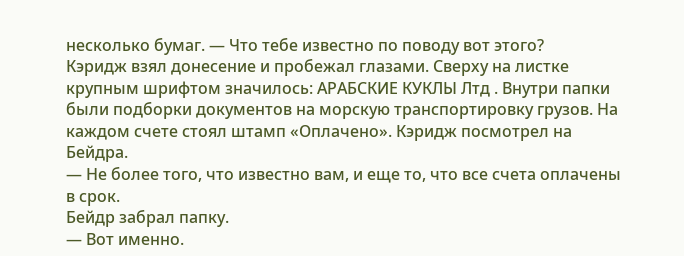несколько бумаг. — Что тебе известно по поводу вот этого?
Кэридж взял донесение и пробежал глазами. Сверху на листке крупным шрифтом значилось: АРАБСКИЕ КУКЛЫ Лтд . Внутри папки были подборки документов на морскую транспортировку грузов. На каждом счете стоял штамп «Оплачено». Кэридж посмотрел на Бейдра.
— Не более того, что известно вам, и еще то, что все счета оплачены в срок.
Бейдр забрал папку.
— Вот именно.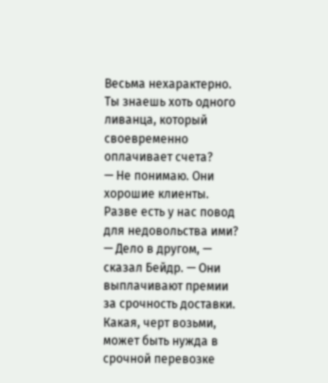Весьма нехарактерно. Ты знаешь хоть одного ливанца, который своевременно оплачивает счета?
— Не понимаю. Они хорошие клиенты. Разве есть у нас повод для недовольства ими?
— Дело в другом, — сказал Бейдр. — Они выплачивают премии за срочность доставки. Какая, черт возьми, может быть нужда в срочной перевозке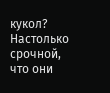кукол? Настолько срочной, что они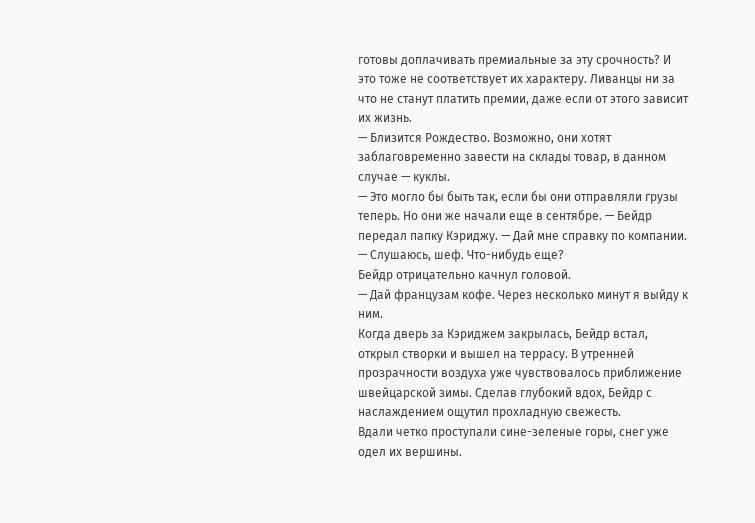готовы доплачивать премиальные за эту срочность? И это тоже не соответствует их характеру. Ливанцы ни за что не станут платить премии, даже если от этого зависит их жизнь.
— Близится Рождество. Возможно, они хотят заблаговременно завести на склады товар, в данном случае — куклы.
— Это могло бы быть так, если бы они отправляли грузы теперь. Но они же начали еще в сентябре. — Бейдр передал папку Кэриджу. — Дай мне справку по компании.
— Слушаюсь, шеф. Что-нибудь еще?
Бейдр отрицательно качнул головой.
— Дай французам кофе. Через несколько минут я выйду к ним.
Когда дверь за Кэриджем закрылась, Бейдр встал, открыл створки и вышел на террасу. В утренней прозрачности воздуха уже чувствовалось приближение швейцарской зимы. Сделав глубокий вдох, Бейдр с наслаждением ощутил прохладную свежесть.
Вдали четко проступали сине-зеленые горы, снег уже одел их вершины.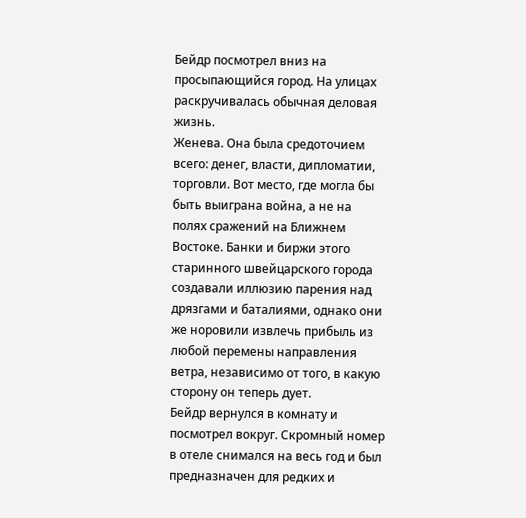Бейдр посмотрел вниз на просыпающийся город. На улицах раскручивалась обычная деловая жизнь.
Женева. Она была средоточием всего: денег, власти, дипломатии, торговли. Вот место, где могла бы быть выиграна война, а не на полях сражений на Ближнем Востоке. Банки и биржи этого старинного швейцарского города создавали иллюзию парения над дрязгами и баталиями, однако они же норовили извлечь прибыль из любой перемены направления ветра, независимо от того, в какую сторону он теперь дует.
Бейдр вернулся в комнату и посмотрел вокруг. Скромный номер в отеле снимался на весь год и был предназначен для редких и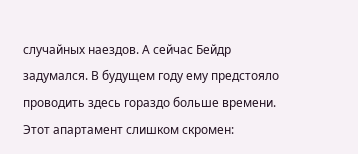случайных наездов. А сейчас Бейдр задумался. В будущем году ему предстояло проводить здесь гораздо больше времени. Этот апартамент слишком скромен: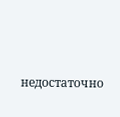недостаточно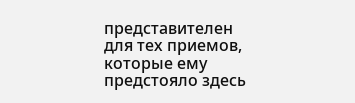представителен для тех приемов, которые ему предстояло здесь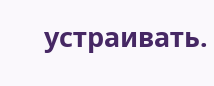устраивать.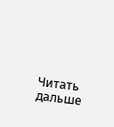Читать дальше